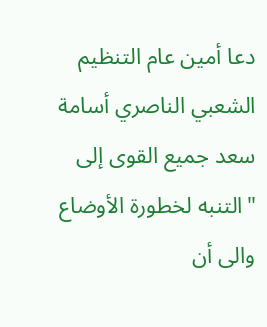دعا أمين عام التنظيم الشعبي الناصري أسامة سعد جميع القوى إلى "التنبه لخطورة الأوضاع والى أن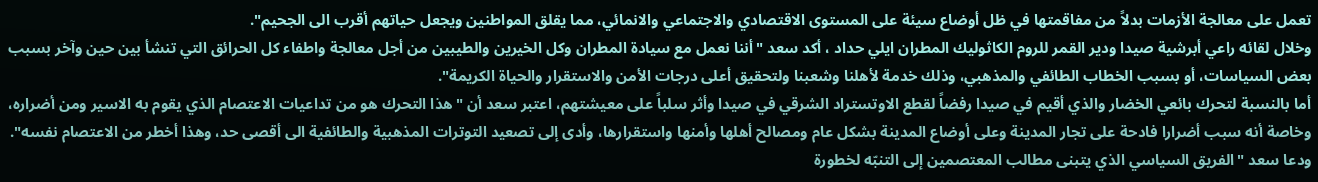تعمل على معالجة الأزمات بدلاً من مفاقمتها في ظل أوضاع سيئة على المستوى الاقتصادي والاجتماعي والانمائي، مما يقلق المواطنين ويجعل حياتهم أقرب الى الجحيم".
وخلال لقائه راعي أبرشية صيدا ودير القمر للروم الكاثوليك المطران ايلي حداد ، أكد سعد "أننا نعمل مع سيادة المطران وكل الخيرين والطيبين من أجل معالجة واطفاء كل الحرائق التي تنشأ بين حين وآخر بسبب بعض السياسات، أو بسبب الخطاب الطائفي والمذهبي، وذلك خدمة لأهلنا وشعبنا ولتحقيق أعلى درجات الأمن والاستقرار والحياة الكريمة".
أما بالنسبة لتحرك بائعي الخضار والذي أقيم في صيدا رفضاً لقطع الاوتستراد الشرقي في صيدا وأثر سلباً على معيشتهم، اعتبر سعد أن "هذا التحرك هو من تداعيات الاعتصام الذي يقوم به الاسير ومن أضراره، وخاصة أنه سبب أضرارا فادحة على تجار المدينة وعلى أوضاع المدينة بشكل عام ومصالح أهلها وأمنها واستقرارها، وأدى إلى تصعيد التوترات المذهبية والطائفية الى أقصى حد، وهذا أخطر من الاعتصام نفسه".
ودعا سعد "الفريق السياسي الذي يتبنى مطالب المعتصمين إلى التنبّه لخطورة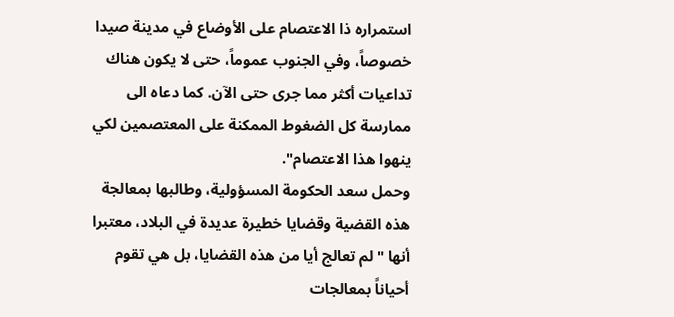استمراره ذا الاعتصام على الأوضاع في مدينة صيدا خصوصاً، وفي الجنوب عموماً، حتى لا يكون هناك تداعيات أكثر مما جرى حتى الآن. كما دعاه الى ممارسة كل الضغوط الممكنة على المعتصمين لكي ينهوا هذا الاعتصام".
وحمل سعد الحكومة المسؤولية، وطالبها بمعالجة هذه القضية وقضايا خطيرة عديدة في البلاد، معتبرا أنها "لم تعالج أيا من هذه القضايا، بل هي تقوم أحياناً بمعالجات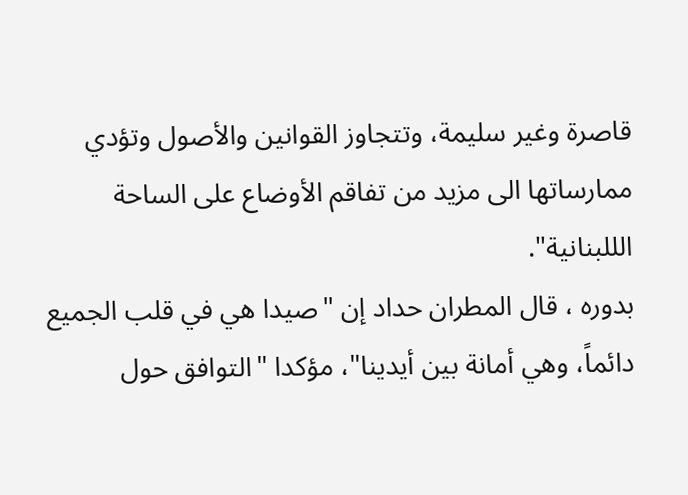قاصرة وغير سليمة، وتتجاوز القوانين والأصول وتؤدي ممارساتها الى مزيد من تفاقم الأوضاع على الساحة الللبنانية".
بدوره ، قال المطران حداد إن "صيدا هي في قلب الجميع دائماً، وهي أمانة بين أيدينا"، مؤكدا "التوافق حول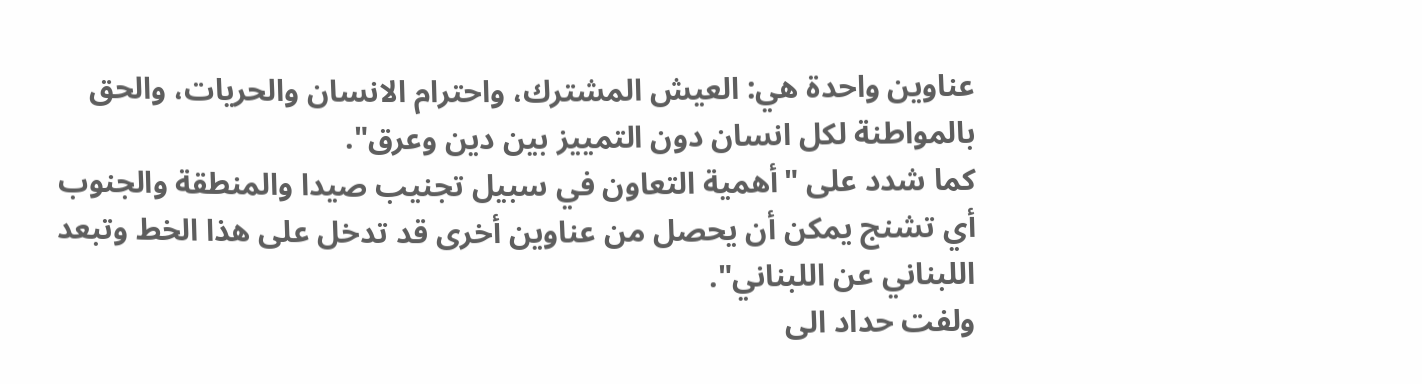عناوين واحدة هي: العيش المشترك، واحترام الانسان والحريات، والحق بالمواطنة لكل انسان دون التمييز بين دين وعرق".
كما شدد على "أهمية التعاون في سبيل تجنيب صيدا والمنطقة والجنوب أي تشنج يمكن أن يحصل من عناوين أخرى قد تدخل على هذا الخط وتبعد اللبناني عن اللبناني".
ولفت حداد الى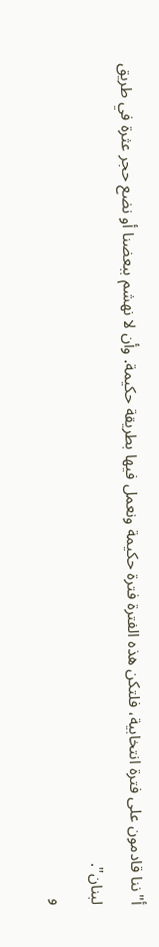أ"ننا قادمون على فترة انتخابية، فلتكن هذه الفترة فترة حكيمة ونعمل فيها بطريقة حكيمة. وأن لا نهشم ببعضنا أو نضع حجر عثرة في طريق لبنان".
و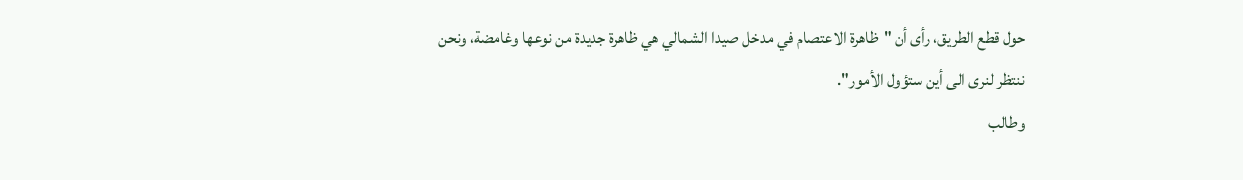حول قطع الطريق، رأى أن "ظاهرة الاعتصام في مدخل صيدا الشمالي هي ظاهرة جديدة من نوعها وغامضة، ونحن ننتظر لنرى الى أين ستؤول الأمور".
وطالب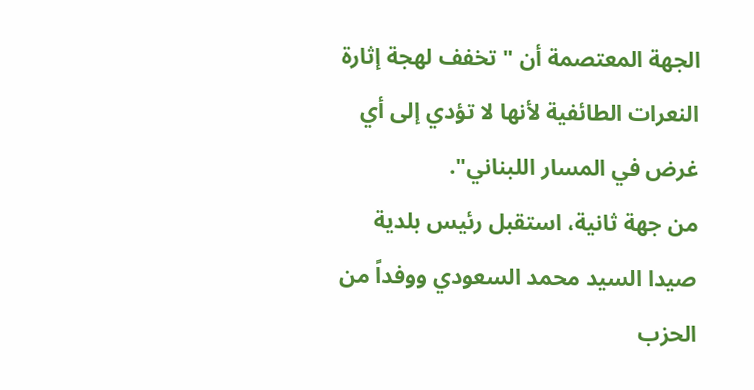الجهة المعتصمة أن "تخفف لهجة إثارة النعرات الطائفية لأنها لا تؤدي إلى أي غرض في المسار اللبناني".
من جهة ثانية، استقبل رئيس بلدية صيدا السيد محمد السعودي ووفداً من الحزب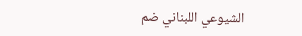الشيوعي اللبناني ضم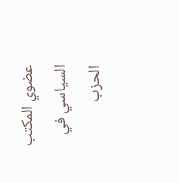عضوي المكتب السياسي في الحزب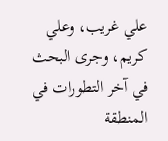علي غريب، وعلي كريم، وجرى البحث في آخر التطورات في المنطقة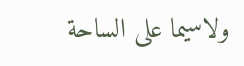ولاسيما على الساحة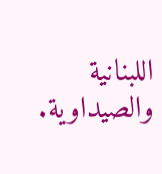اللبنانية والصيداوية.